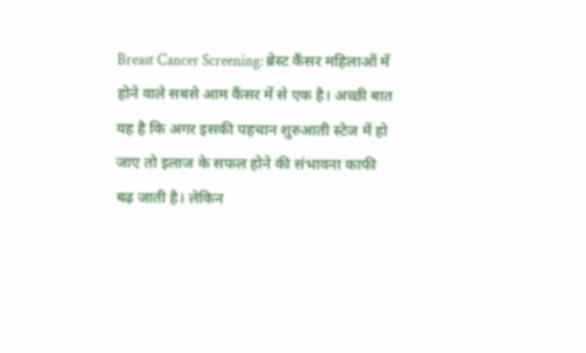Breast Cancer Screening: ब्रेस्ट कैंसर महिलाओं में होने वाले सबसे आम कैंसर में से एक है। अच्छी बात यह है कि अगर इसकी पहचान शुरुआती स्टेज में हो जाए तो इलाज के सफल होने की संभावना काफी बढ़ जाती है। लेकिन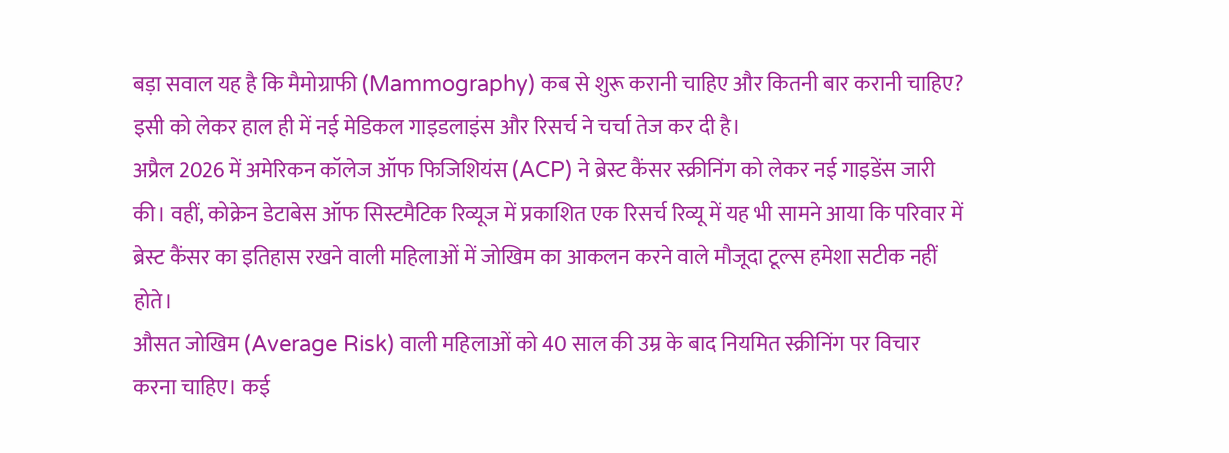बड़ा सवाल यह है कि मैमोग्राफी (Mammography) कब से शुरू करानी चाहिए और कितनी बार करानी चाहिए? इसी को लेकर हाल ही में नई मेडिकल गाइडलाइंस और रिसर्च ने चर्चा तेज कर दी है।
अप्रैल 2026 में अमेरिकन कॉलेज ऑफ फिजिशियंस (ACP) ने ब्रेस्ट कैंसर स्क्रीनिंग को लेकर नई गाइडेंस जारी की। वहीं, कोक्रेन डेटाबेस ऑफ सिस्टमैटिक रिव्यूज में प्रकाशित एक रिसर्च रिव्यू में यह भी सामने आया कि परिवार में ब्रेस्ट कैंसर का इतिहास रखने वाली महिलाओं में जोखिम का आकलन करने वाले मौजूदा टूल्स हमेशा सटीक नहीं होते।
औसत जोखिम (Average Risk) वाली महिलाओं को 40 साल की उम्र के बाद नियमित स्क्रीनिंग पर विचार करना चाहिए। कई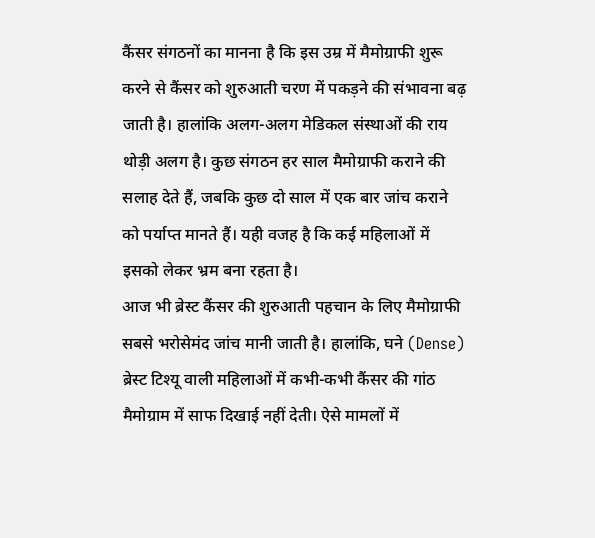कैंसर संगठनों का मानना है कि इस उम्र में मैमोग्राफी शुरू करने से कैंसर को शुरुआती चरण में पकड़ने की संभावना बढ़ जाती है। हालांकि अलग-अलग मेडिकल संस्थाओं की राय थोड़ी अलग है। कुछ संगठन हर साल मैमोग्राफी कराने की सलाह देते हैं, जबकि कुछ दो साल में एक बार जांच कराने को पर्याप्त मानते हैं। यही वजह है कि कई महिलाओं में इसको लेकर भ्रम बना रहता है।
आज भी ब्रेस्ट कैंसर की शुरुआती पहचान के लिए मैमोग्राफी सबसे भरोसेमंद जांच मानी जाती है। हालांकि, घने (Dense) ब्रेस्ट टिश्यू वाली महिलाओं में कभी-कभी कैंसर की गांठ मैमोग्राम में साफ दिखाई नहीं देती। ऐसे मामलों में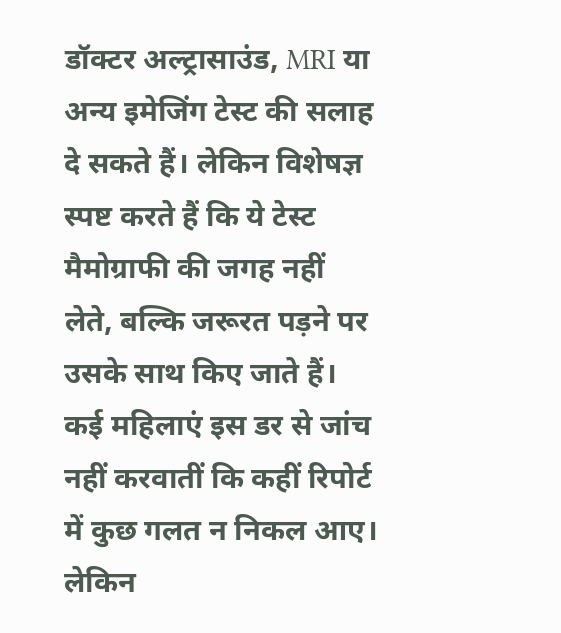डॉक्टर अल्ट्रासाउंड, MRI या अन्य इमेजिंग टेस्ट की सलाह दे सकते हैं। लेकिन विशेषज्ञ स्पष्ट करते हैं कि ये टेस्ट मैमोग्राफी की जगह नहीं लेते, बल्कि जरूरत पड़ने पर उसके साथ किए जाते हैं।
कई महिलाएं इस डर से जांच नहीं करवातीं कि कहीं रिपोर्ट में कुछ गलत न निकल आए। लेकिन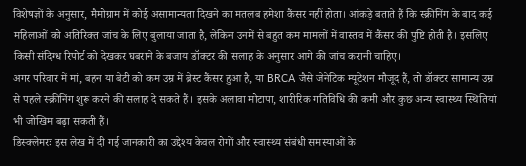विशेषज्ञों के अनुसार, मैमोग्राम में कोई असामान्यता दिखने का मतलब हमेशा कैंसर नहीं होता। आंकड़े बताते हैं कि स्क्रीनिंग के बाद कई महिलाओं को अतिरिक्त जांच के लिए बुलाया जाता है, लेकिन उनमें से बहुत कम मामलों में वास्तव में कैंसर की पुष्टि होती है। इसलिए किसी संदिग्ध रिपोर्ट को देखकर घबराने के बजाय डॉक्टर की सलाह के अनुसार आगे की जांच करानी चाहिए।
अगर परिवार में मां, बहन या बेटी को कम उम्र में ब्रेस्ट कैंसर हुआ है, या BRCA जैसे जेनेटिक म्यूटेशन मौजूद हैं, तो डॉक्टर सामान्य उम्र से पहले स्क्रीनिंग शुरू करने की सलाह दे सकते हैं। इसके अलावा मोटापा, शारीरिक गतिविधि की कमी और कुछ अन्य स्वास्थ्य स्थितियां भी जोखिम बढ़ा सकती हैं।
डिस्क्लेमरः इस लेख में दी गई जानकारी का उद्देश्य केवल रोगों और स्वास्थ्य संबंधी समस्याओं के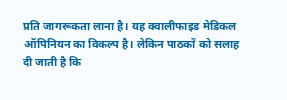प्रति जागरूकता लाना है। यह क्वालीफाइड मेडिकल ऑपिनियन का विकल्प है। लेकिन पाठकों को सलाह दी जाती है कि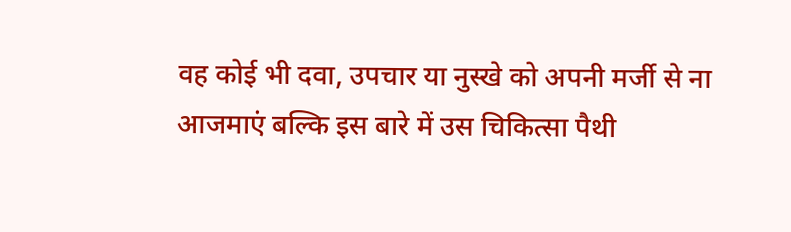वह कोई भी दवा, उपचार या नुस्खे को अपनी मर्जी से ना आजमाएं बल्कि इस बारे में उस चिकित्सा पैथी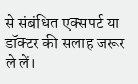से संबंधित एक्सपर्ट या डॉक्टर की सलाह जरूर ले लें।